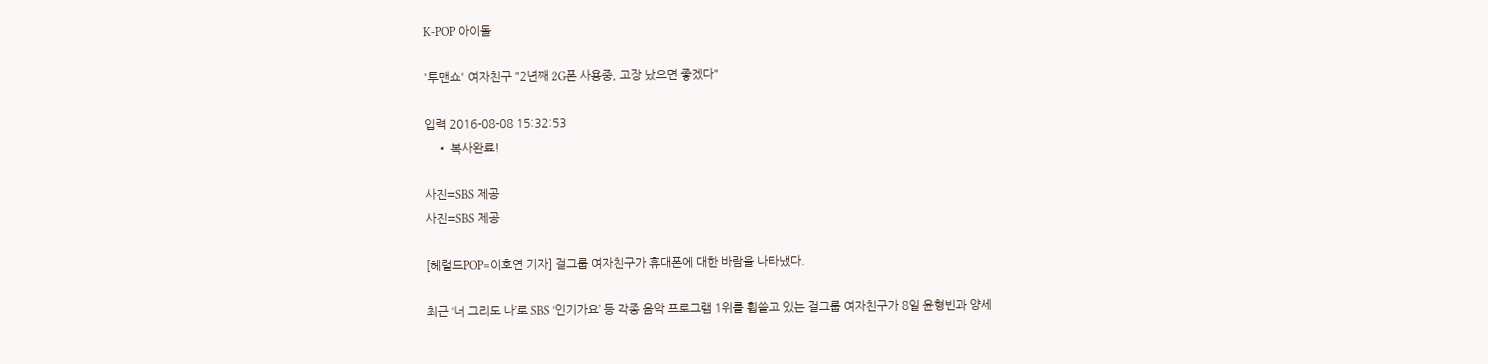K-POP 아이돌

'투맨쇼' 여자친구 "2년째 2G폰 사용중, 고장 났으면 좋겠다"

입력 2016-08-08 15:32:53
    • 복사완료!

사진=SBS 제공
사진=SBS 제공

[헤럴드POP=이호연 기자] 걸그룹 여자친구가 휴대폰에 대한 바람을 나타냈다.

최근 ‘너 그리도 나’로 SBS ‘인기가요’ 등 각종 음악 프로그램 1위를 휩쓸고 있는 걸그룹 여자친구가 8일 윤형빈과 양세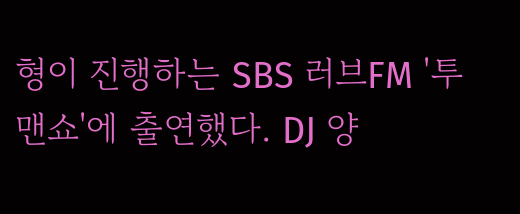형이 진행하는 SBS 러브FM '투맨쇼'에 출연했다. DJ 양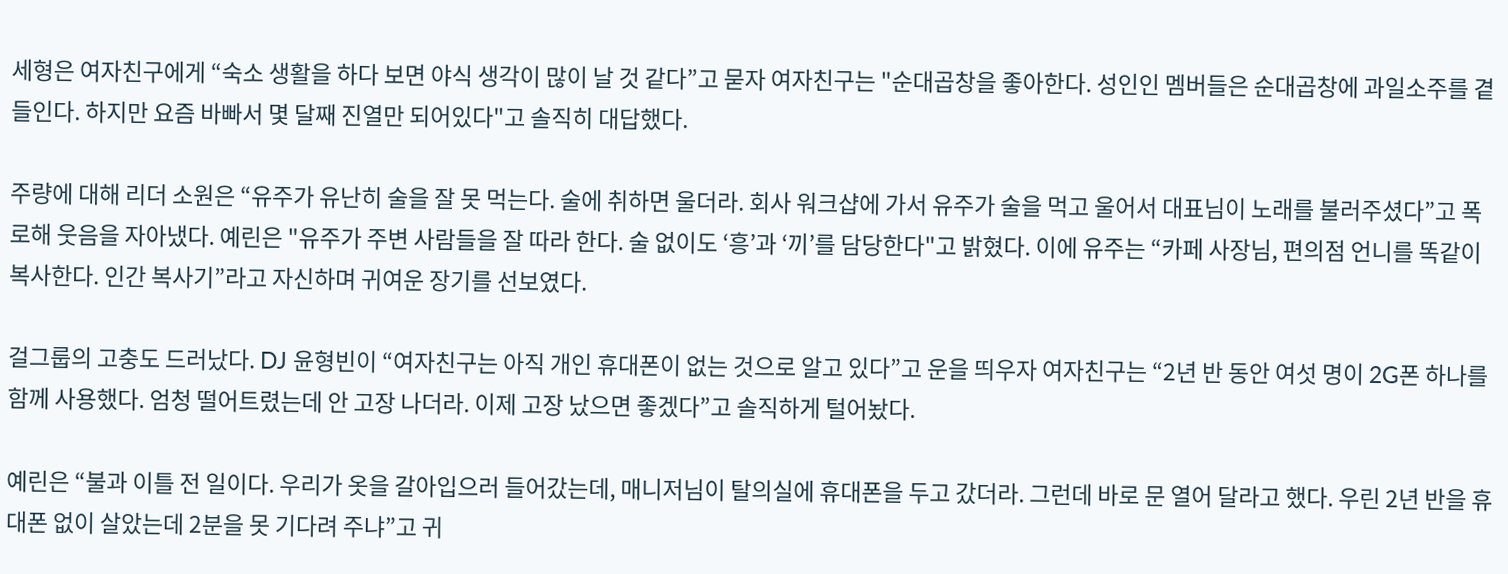세형은 여자친구에게 “숙소 생활을 하다 보면 야식 생각이 많이 날 것 같다”고 묻자 여자친구는 "순대곱창을 좋아한다. 성인인 멤버들은 순대곱창에 과일소주를 곁들인다. 하지만 요즘 바빠서 몇 달째 진열만 되어있다"고 솔직히 대답했다.

주량에 대해 리더 소원은 “유주가 유난히 술을 잘 못 먹는다. 술에 취하면 울더라. 회사 워크샵에 가서 유주가 술을 먹고 울어서 대표님이 노래를 불러주셨다”고 폭로해 웃음을 자아냈다. 예린은 "유주가 주변 사람들을 잘 따라 한다. 술 없이도 ‘흥’과 ‘끼’를 담당한다"고 밝혔다. 이에 유주는 “카페 사장님, 편의점 언니를 똑같이 복사한다. 인간 복사기”라고 자신하며 귀여운 장기를 선보였다.

걸그룹의 고충도 드러났다. DJ 윤형빈이 “여자친구는 아직 개인 휴대폰이 없는 것으로 알고 있다”고 운을 띄우자 여자친구는 “2년 반 동안 여섯 명이 2G폰 하나를 함께 사용했다. 엄청 떨어트렸는데 안 고장 나더라. 이제 고장 났으면 좋겠다”고 솔직하게 털어놨다.

예린은 “불과 이틀 전 일이다. 우리가 옷을 갈아입으러 들어갔는데, 매니저님이 탈의실에 휴대폰을 두고 갔더라. 그런데 바로 문 열어 달라고 했다. 우린 2년 반을 휴대폰 없이 살았는데 2분을 못 기다려 주냐”고 귀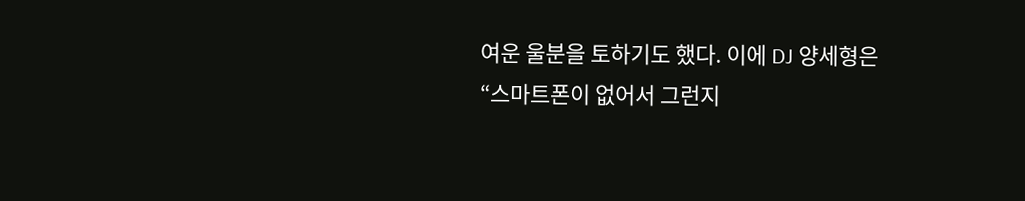여운 울분을 토하기도 했다. 이에 DJ 양세형은 “스마트폰이 없어서 그런지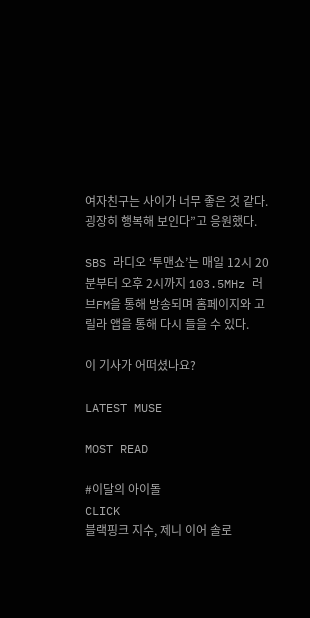여자친구는 사이가 너무 좋은 것 같다. 굉장히 행복해 보인다”고 응원했다.

SBS 라디오 ‘투맨쇼’는 매일 12시 20분부터 오후 2시까지 103.5MHz 러브FM을 통해 방송되며 홈페이지와 고릴라 앱을 통해 다시 들을 수 있다.

이 기사가 어떠셨나요?

LATEST MUSE

MOST READ

#이달의 아이돌
CLICK
블랙핑크 지수, 제니 이어 솔로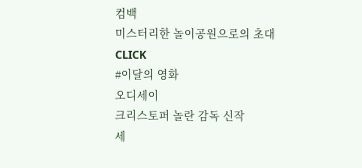컴백
미스터리한 놀이공원으로의 초대
CLICK
#이달의 영화
오디세이
크리스토퍼 놀란 감독 신작
세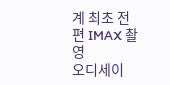계 최초 전편 IMAX 촬영
오디세이